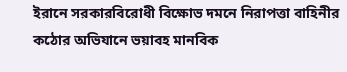ইরানে সরকারবিরোধী বিক্ষোভ দমনে নিরাপত্তা বাহিনীর কঠোর অভিযানে ভয়াবহ মানবিক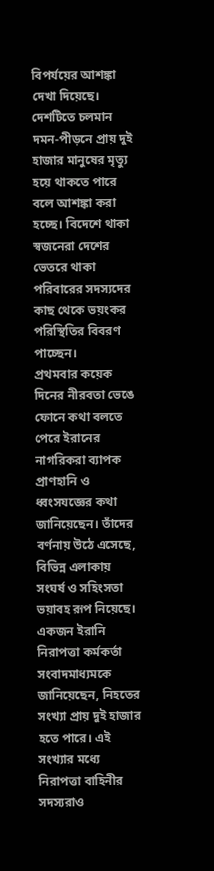বিপর্যয়ের আশঙ্কা দেখা দিয়েছে। দেশটিতে চলমান দমন-পীড়নে প্রায় দুই হাজার মানুষের মৃত্যু হয়ে থাকতে পারে বলে আশঙ্কা করা হচ্ছে। বিদেশে থাকা স্বজনেরা দেশের ভেতরে থাকা পরিবারের সদস্যদের কাছ থেকে ভয়ংকর পরিস্থিতির বিবরণ পাচ্ছেন।
প্রথমবার কয়েক দিনের নীরবতা ভেঙে ফোনে কথা বলতে পেরে ইরানের নাগরিকরা ব্যাপক প্রাণহানি ও ধ্বংসযজ্ঞের কথা জানিয়েছেন। তাঁদের বর্ণনায় উঠে এসেছে, বিভিন্ন এলাকায় সংঘর্ষ ও সহিংসতা ভয়াবহ রূপ নিয়েছে।
একজন ইরানি নিরাপত্তা কর্মকর্তা সংবাদমাধ্যমকে জানিয়েছেন, নিহতের সংখ্যা প্রায় দুই হাজার হতে পারে। এই সংখ্যার মধ্যে নিরাপত্তা বাহিনীর সদস্যরাও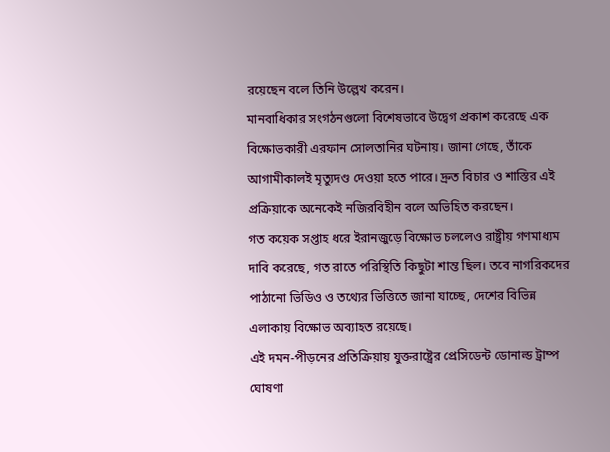রয়েছেন বলে তিনি উল্লেখ করেন।
মানবাধিকার সংগঠনগুলো বিশেষভাবে উদ্বেগ প্রকাশ করেছে এক বিক্ষোভকারী এরফান সোলতানির ঘটনায়। জানা গেছে, তাঁকে আগামীকালই মৃত্যুদণ্ড দেওয়া হতে পারে। দ্রুত বিচার ও শাস্তির এই প্রক্রিয়াকে অনেকেই নজিরবিহীন বলে অভিহিত করছেন।
গত কয়েক সপ্তাহ ধরে ইরানজুড়ে বিক্ষোভ চললেও রাষ্ট্রীয় গণমাধ্যম দাবি করেছে, গত রাতে পরিস্থিতি কিছুটা শান্ত ছিল। তবে নাগরিকদের পাঠানো ভিডিও ও তথ্যের ভিত্তিতে জানা যাচ্ছে, দেশের বিভিন্ন এলাকায় বিক্ষোভ অব্যাহত রয়েছে।
এই দমন-পীড়নের প্রতিক্রিয়ায় যুক্তরাষ্ট্রের প্রেসিডেন্ট ডোনাল্ড ট্রাম্প ঘোষণা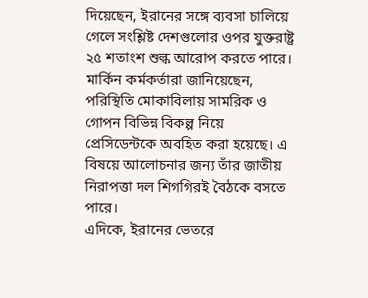দিয়েছেন, ইরানের সঙ্গে ব্যবসা চালিয়ে গেলে সংশ্লিষ্ট দেশগুলোর ওপর যুক্তরাষ্ট্র ২৫ শতাংশ শুল্ক আরোপ করতে পারে।
মার্কিন কর্মকর্তারা জানিয়েছেন, পরিস্থিতি মোকাবিলায় সামরিক ও গোপন বিভিন্ন বিকল্প নিয়ে প্রেসিডেন্টকে অবহিত করা হয়েছে। এ বিষয়ে আলোচনার জন্য তাঁর জাতীয় নিরাপত্তা দল শিগগিরই বৈঠকে বসতে পারে।
এদিকে, ইরানের ভেতরে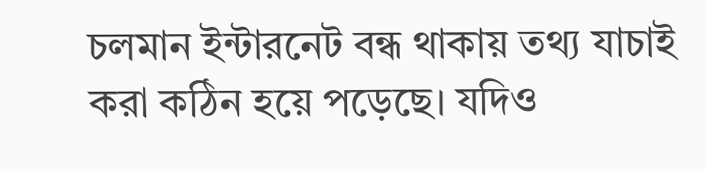চলমান ইন্টারনেট বন্ধ থাকায় তথ্য যাচাই করা কঠিন হয়ে পড়েছে। যদিও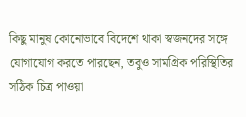কিছু মানুষ কোনোভাবে বিদেশে থাকা স্বজনদের সঙ্গে যোগাযোগ করতে পারছেন, তবুও সামগ্রিক পরিস্থিতির সঠিক চিত্র পাওয়া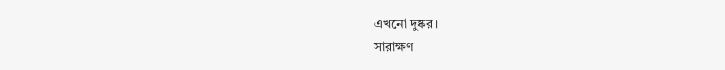এখনো দুষ্কর।
সারাক্ষণ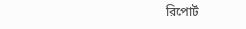রিপোর্ট